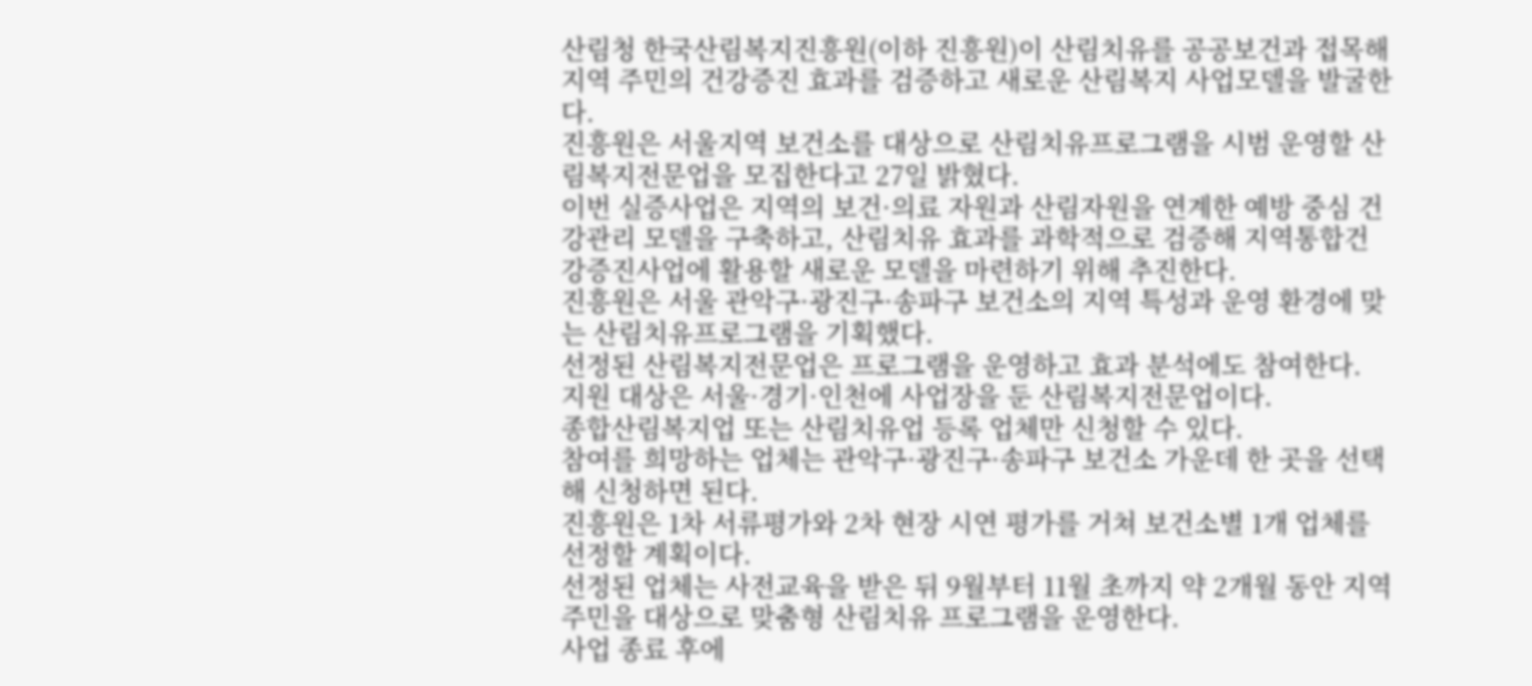산림청 한국산림복지진흥원(이하 진흥원)이 산림치유를 공공보건과 접목해 지역 주민의 건강증진 효과를 검증하고 새로운 산림복지 사업모델을 발굴한다.
진흥원은 서울지역 보건소를 대상으로 산림치유프로그램을 시범 운영할 산림복지전문업을 모집한다고 27일 밝혔다.
이번 실증사업은 지역의 보건·의료 자원과 산림자원을 연계한 예방 중심 건강관리 모델을 구축하고, 산림치유 효과를 과학적으로 검증해 지역통합건강증진사업에 활용할 새로운 모델을 마련하기 위해 추진한다.
진흥원은 서울 관악구·광진구·송파구 보건소의 지역 특성과 운영 환경에 맞는 산림치유프로그램을 기획했다.
선정된 산림복지전문업은 프로그램을 운영하고 효과 분석에도 참여한다.
지원 대상은 서울·경기·인천에 사업장을 둔 산림복지전문업이다.
종합산림복지업 또는 산림치유업 등록 업체만 신청할 수 있다.
참여를 희망하는 업체는 관악구·광진구·송파구 보건소 가운데 한 곳을 선택해 신청하면 된다.
진흥원은 1차 서류평가와 2차 현장 시연 평가를 거쳐 보건소별 1개 업체를 선정할 계획이다.
선정된 업체는 사전교육을 받은 뒤 9월부터 11월 초까지 약 2개월 동안 지역 주민을 대상으로 맞춤형 산림치유 프로그램을 운영한다.
사업 종료 후에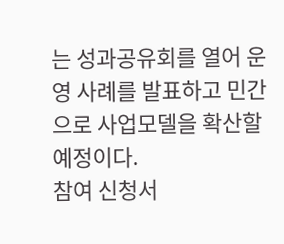는 성과공유회를 열어 운영 사례를 발표하고 민간으로 사업모델을 확산할 예정이다.
참여 신청서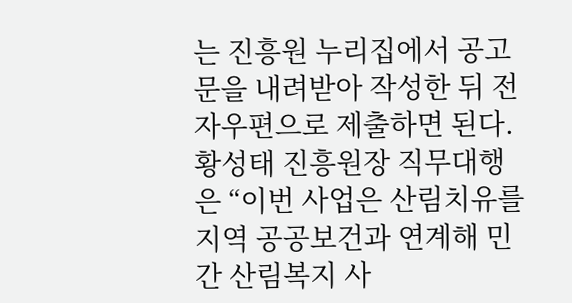는 진흥원 누리집에서 공고문을 내려받아 작성한 뒤 전자우편으로 제출하면 된다.
황성태 진흥원장 직무대행은 “이번 사업은 산림치유를 지역 공공보건과 연계해 민간 산림복지 사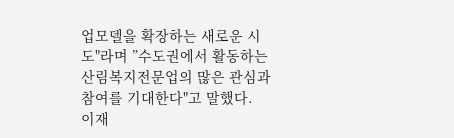업모델을 확장하는 새로운 시도"라며 ”수도권에서 활동하는 산림복지전문업의 많은 관심과 참여를 기대한다"고 말했다.
이재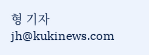형 기자 jh@kukinews.com